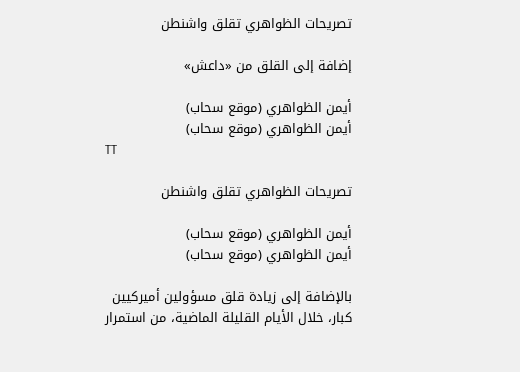تصريحات الظواهري تقلق واشنطن

إضافة إلى القلق من «داعش»

أيمن الظواهري (موقع سحاب)
أيمن الظواهري (موقع سحاب)
TT

تصريحات الظواهري تقلق واشنطن

أيمن الظواهري (موقع سحاب)
أيمن الظواهري (موقع سحاب)

بالإضافة إلى زيادة قلق مسؤولين أميركيين كبار، خلال الأيام القليلة الماضية، من استمرار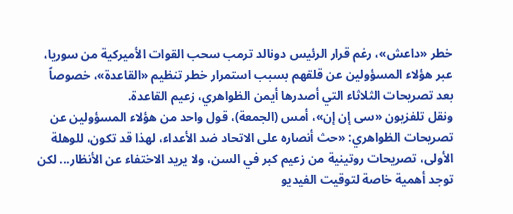خطر «داعش»، رغم قرار الرئيس دونالد ترمب سحب القوات الأميركية من سوريا، عبر هؤلاء المسؤولين عن قلقهم بسبب استمرار خطر تنظيم «القاعدة»، خصوصاً بعد تصريحات الثلاثاء التي أصدرها أيمن الظواهري، زعيم القاعدة.
ونقل تلفزيون «سى إن إن»، أمس (الجمعة)، قول واحد من هؤلاء المسؤولين عن تصريحات الظواهري: «حث أنصاره على الاتحاد ضد الأعداء، لهذا قد تكون، للوهلة الأولى، تصريحات روتينية من زعيم كبر في السن، ولا يريد الاختفاء عن الأنظار... لكن توجد أهمية خاصة لتوقيت الفيديو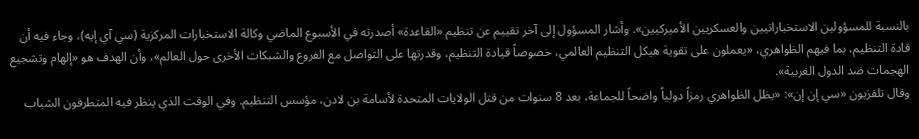بالنسبة للمسؤولين الاستخباراتيين والعسكريين الأميركيين». وأشار المسؤول إلى آخر تقييم عن تنظيم «القاعدة» أصدرته في الأسبوع الماضي وكالة الاستخبارات المركزية (سي آي إيه)، وجاء فيه أن قادة التنظيم، بما فيهم الظواهري، «يعملون على تقوية هيكل التنظيم العالمي، خصوصاً قيادة التنظيم، وقدرتها على التواصل مع الفروع والشبكات الأخرى حول العالم»، وأن الهدف هو «إلهام وتشجيع الهجمات ضد الدول الغربية».
وقال تلفزيون «سي إن إن»: «يظل الظواهري رمزاً دولياً واضحاً للجماعة، بعد 8 سنوات من قتل الولايات المتحدة لأسامة بن لادن، مؤسس التنظيم. وفي الوقت الذي ينظر فيه المتطرفون الشباب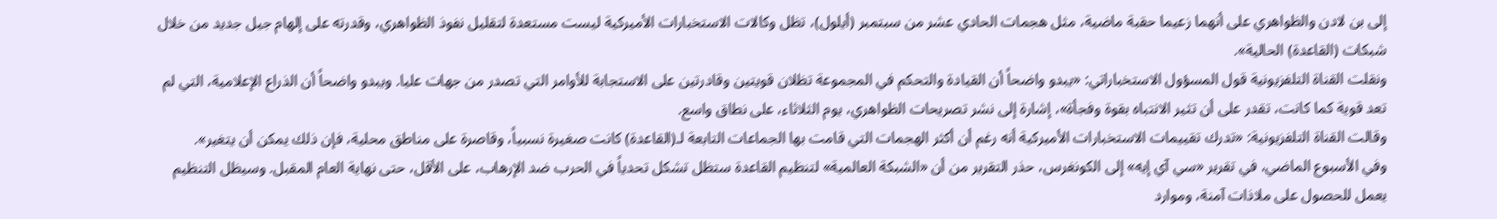إلى بن لادن والظواهري على أنهما زعيما حقبة ماضية، مثل هجمات الحادي عشر من سبتمبر (أيلول)، تظل وكالات الاستخبارات الأميركية ليست مستعدة لتقليل نفوذ الظواهري، وقدرته على إلهام جيل جديد من خلال شبكات (القاعدة) الحالية».
ونقلت القناة التلفزيونية قول المسؤول الاستخباراتي: «يبدو واضحاً أن القيادة والتحكم في المجموعة تظلان قويتين وقادرتين على الاستجابة للأوامر التي تصدر من جهات عليا. ويبدو واضحاً أن الذراع الإعلامية، التي لم تعد قوية كما كانت، تقدر على أن تثير الانتباه بقوة وفجأة»، إشارة إلى نشر تصريحات الظواهري، يوم الثلاثاء، على نطاق واسع.
وقالت القناة التلفزيونية: «تدرك تقييمات الاستخبارات الأميركية أنه رغم أن أكثر الهجمات التي قامت بها الجماعات التابعة لـ(القاعدة) كانت صغيرة نسبياً، وقاصرة على مناطق محلية، فإن ذلك يمكن أن يتغير».
وفي الأسبوع الماضي، في تقرير «سي آي إيه» إلى الكونغرس، حذر التقرير من أن «الشبكة العالمية» لتنظيم القاعدة ستظل تشكل تحدياً في الحرب ضد الإرهاب، على الأقل، حتى نهاية العام المقبل. وسيظل التنظيم يعمل للحصول على ملاذات آمنة، وموارد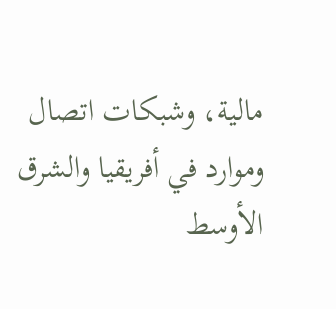مالية، وشبكات اتصال وموارد في أفريقيا والشرق الأوسط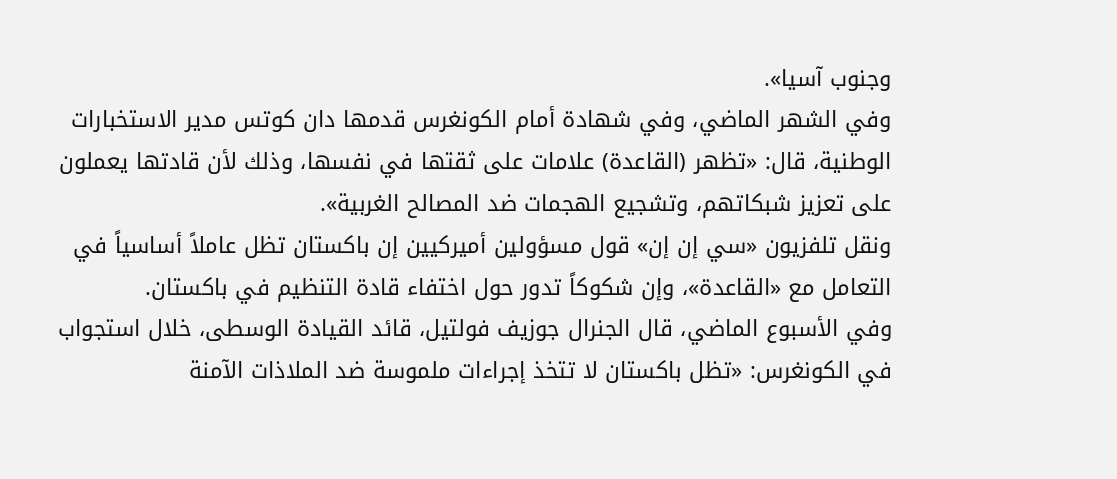وجنوب آسيا».
وفي الشهر الماضي، وفي شهادة أمام الكونغرس قدمها دان كوتس مدير الاستخبارات الوطنية، قال: «تظهر (القاعدة) علامات على ثقتها في نفسها، وذلك لأن قادتها يعملون على تعزيز شبكاتهم، وتشجيع الهجمات ضد المصالح الغربية».
ونقل تلفزيون «سي إن إن» قول مسؤولين أميركيين إن باكستان تظل عاملاً أساسياً في التعامل مع «القاعدة»، وإن شكوكاً تدور حول اختفاء قادة التنظيم في باكستان.
وفي الأسبوع الماضي، قال الجنرال جوزيف فولتيل، قائد القيادة الوسطى، خلال استجواب في الكونغرس: «تظل باكستان لا تتخذ إجراءات ملموسة ضد الملاذات الآمنة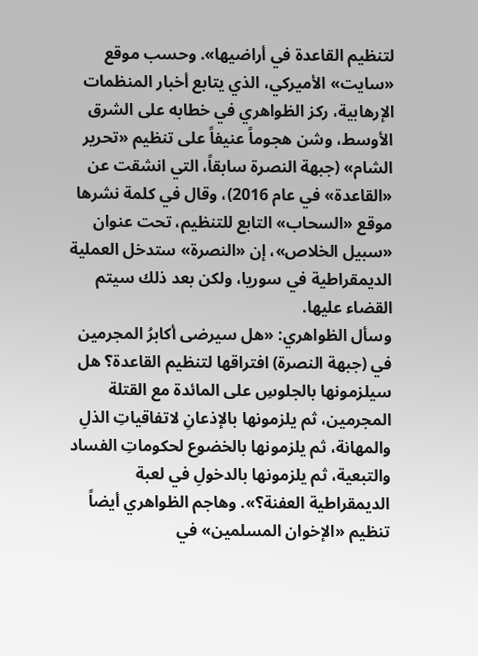لتنظيم القاعدة في أراضيها». وحسب موقع «سايت» الأميركي، الذي يتابع أخبار المنظمات الإرهابية، ركز الظواهري في خطابه على الشرق الأوسط، وشن هجوماً عنيفاً على تنظيم «تحرير الشام» (جبهة النصرة سابقاً، التي انشقت عن «القاعدة» في عام 2016)، وقال في كلمة نشرها موقع «السحاب» التابع للتنظيم، تحت عنوان «سبيل الخلاص»، إن «النصرة» ستدخل العملية الديمقراطية في سوريا، ولكن بعد ذلك سيتم القضاء عليها.
وسأل الظواهري: «هل سيرضى أكابرُ المجرمين في (جبهة النصرة) افتراقها لتنظيم القاعدة؟ هل سيلزمونها بالجلوسِ على المائدة مع القتلة المجرمين، ثم يلزمونها بالإذعانِ لاتفاقياتِ الذلِ والمهانة، ثم يلزمونها بالخضوع لحكوماتِ الفساد والتبعية، ثم يلزمونها بالدخولِ في لعبة الديمقراطية العفنة؟». وهاجم الظواهري أيضاً تنظيم «الإخوان المسلمين» في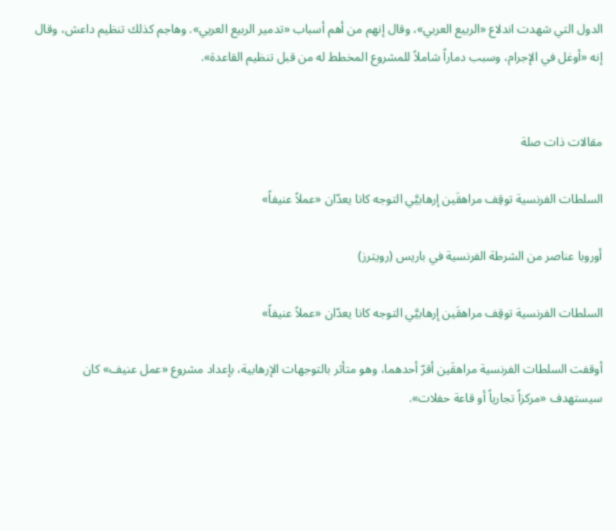الدول التي شهدت اندلاع «الربيع العربي»، وقال إنهم من أهم أسباب «تدمير الربيع العربي». وهاجم كذلك تنظيم داعش، وقال إنه «أوغل في الإجرام، وسبب دماراً شاملاً للمشروع المخطط له من قبل تنظيم القاعدة».


مقالات ذات صلة

السلطات الفرنسية توقِف مراهقَين إرهابيَّي التوجه كانا يعدّان «عملاً عنيفاً»

أوروبا عناصر من الشرطة الفرنسية في باريس (رويترز)

السلطات الفرنسية توقِف مراهقَين إرهابيَّي التوجه كانا يعدّان «عملاً عنيفاً»

أوقفت السلطات الفرنسية مراهقَين أقرّ أحدهما، وهو متأثر بالتوجهات الإرهابية، بإعداد مشروع «عمل عنيف» كان سيستهدف «مركزاً تجارياً أو قاعة حفلات».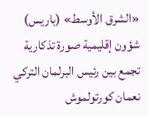«الشرق الأوسط» (باريس)
شؤون إقليمية صورة تذكارية تجمع بين رئيس البرلمان التركي نعمان كورتولموش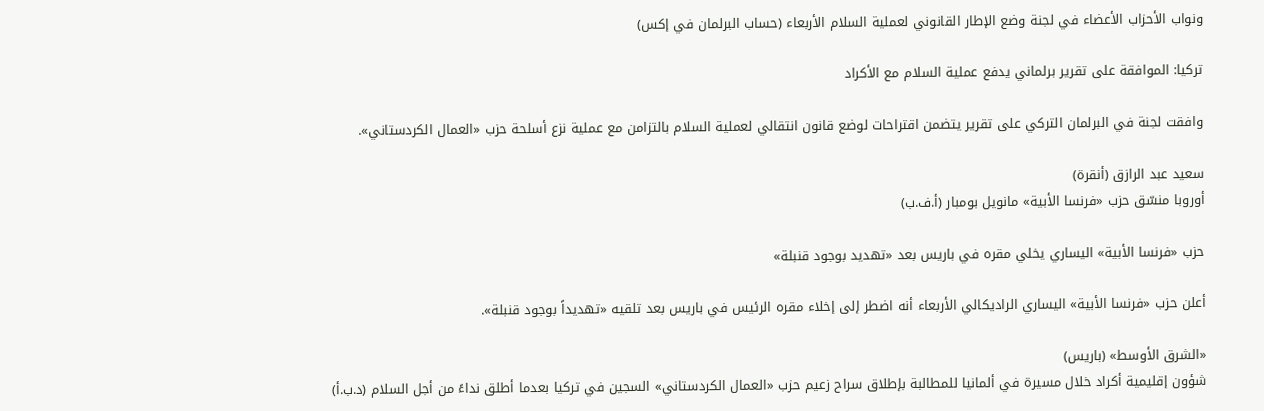ونواب الأحزاب الأعضاء في لجنة وضع الإطار القانوني لعملية السلام الأربعاء (حساب البرلمان في إكس)

تركيا: الموافقة على تقرير برلماني يدفع عملية السلام مع الأكراد

وافقت لجنة في البرلمان التركي على تقرير يتضمن اقتراحات لوضع قانون انتقالي لعملية السلام بالتزامن مع عملية نزع أسلحة حزب «العمال الكردستاني».

سعيد عبد الرازق (أنقرة)
أوروبا منسّق حزب «فرنسا الأبية» مانويل بومبار (أ.ف.ب)

حزب «فرنسا الأبية» اليساري يخلي مقره في باريس بعد «تهديد بوجود قنبلة»

أعلن حزب «فرنسا الأبية» اليساري الراديكالي الأربعاء أنه اضطر إلى إخلاء مقره الرئيس في باريس بعد تلقيه «تهديداً بوجود قنبلة».

«الشرق الأوسط» (باريس)
شؤون إقليمية أكراد خلال مسيرة في ألمانيا للمطالبة بإطلاق سراح زعيم حزب «العمال الكردستاني» السجين في تركيا بعدما أطلق نداءً من أجل السلام (د.ب.أ)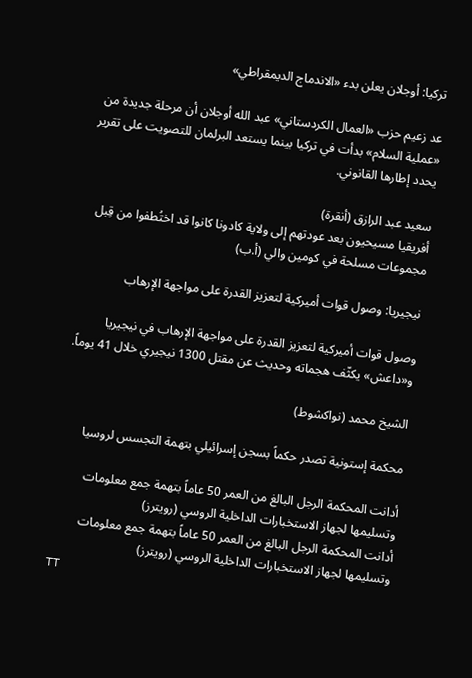تركيا: أوجلان يعلن بدء «الاندماج الديمقراطي»

عد زعيم حزب «العمال الكردستاني» عبد الله أوجلان أن مرحلة جديدة من «عملية السلام» بدأت في تركيا بينما يستعد البرلمان للتصويت على تقرير يحدد إطارها القانوني.

سعيد عبد الرازق (أنقرة)
أفريقيا مسيحيون بعد عودتهم إلى ولاية كادونا كانوا قد اختُطفوا من قِبل مجموعات مسلحة في كومين والي (أ.ب)

نيجيريا: وصول قوات أميركية لتعزيز القدرة على مواجهة الإرهاب

وصول قوات أميركية لتعزيز القدرة على مواجهة الإرهاب في نيجيريا و«داعش» يكثّف هجماته وحديث عن مقتل 1300 نيجيري خلال 41 يوماً.

الشيخ محمد (نواكشوط)

محكمة إستونية تصدر حكماً بسجن إسرائيلي بتهمة التجسس لروسيا

أدانت المحكمة الرجل البالغ من العمر 50 عاماً بتهمة جمع معلومات وتسليمها لجهاز الاستخبارات الداخلية الروسي (رويترز)
أدانت المحكمة الرجل البالغ من العمر 50 عاماً بتهمة جمع معلومات وتسليمها لجهاز الاستخبارات الداخلية الروسي (رويترز)
TT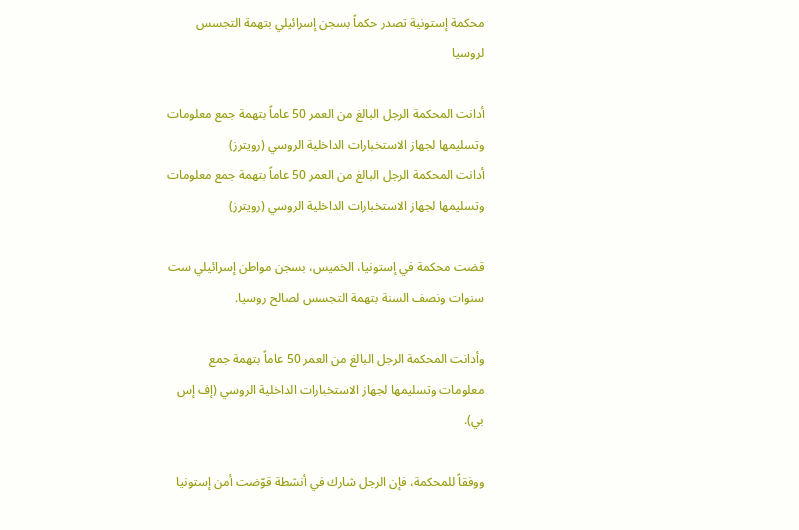محكمة إستونية تصدر حكماً بسجن إسرائيلي بتهمة التجسس لروسيا

أدانت المحكمة الرجل البالغ من العمر 50 عاماً بتهمة جمع معلومات وتسليمها لجهاز الاستخبارات الداخلية الروسي (رويترز)
أدانت المحكمة الرجل البالغ من العمر 50 عاماً بتهمة جمع معلومات وتسليمها لجهاز الاستخبارات الداخلية الروسي (رويترز)

قضت محكمة في إستونيا، الخميس، بسجن مواطن إسرائيلي ست سنوات ونصف السنة بتهمة التجسس لصالح روسيا.

وأدانت المحكمة الرجل البالغ من العمر 50 عاماً بتهمة جمع معلومات وتسليمها لجهاز الاستخبارات الداخلية الروسي (إف إس بي).

ووفقاً للمحكمة، فإن الرجل شارك في أنشطة قوّضت أمن إستونيا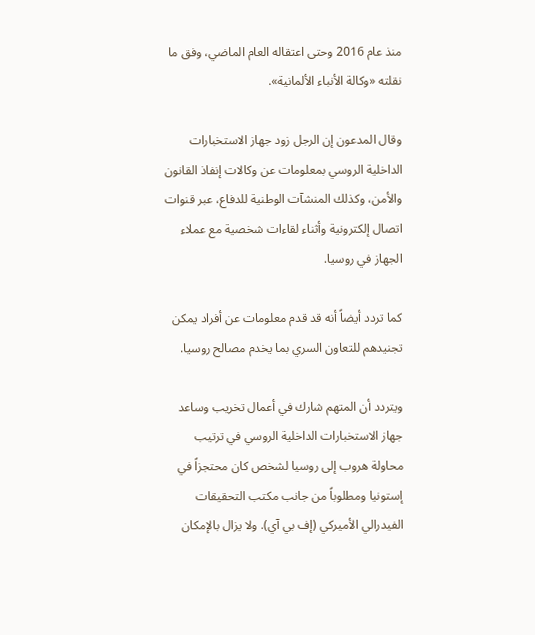منذ عام 2016 وحتى اعتقاله العام الماضي، وفق ما نقلته «وكالة الأنباء الألمانية».

وقال المدعون إن الرجل زود جهاز الاستخبارات الداخلية الروسي بمعلومات عن وكالات إنفاذ القانون والأمن، وكذلك المنشآت الوطنية للدفاع، عبر قنوات اتصال إلكترونية وأثناء لقاءات شخصية مع عملاء الجهاز في روسيا.

كما تردد أيضاً أنه قد قدم معلومات عن أفراد يمكن تجنيدهم للتعاون السري بما يخدم مصالح روسيا.

ويتردد أن المتهم شارك في أعمال تخريب وساعد جهاز الاستخبارات الداخلية الروسي في ترتيب محاولة هروب إلى روسيا لشخص كان محتجزاً في إستونيا ومطلوباً من جانب مكتب التحقيقات الفيدرالي الأميركي (إف بي آي). ولا يزال بالإمكان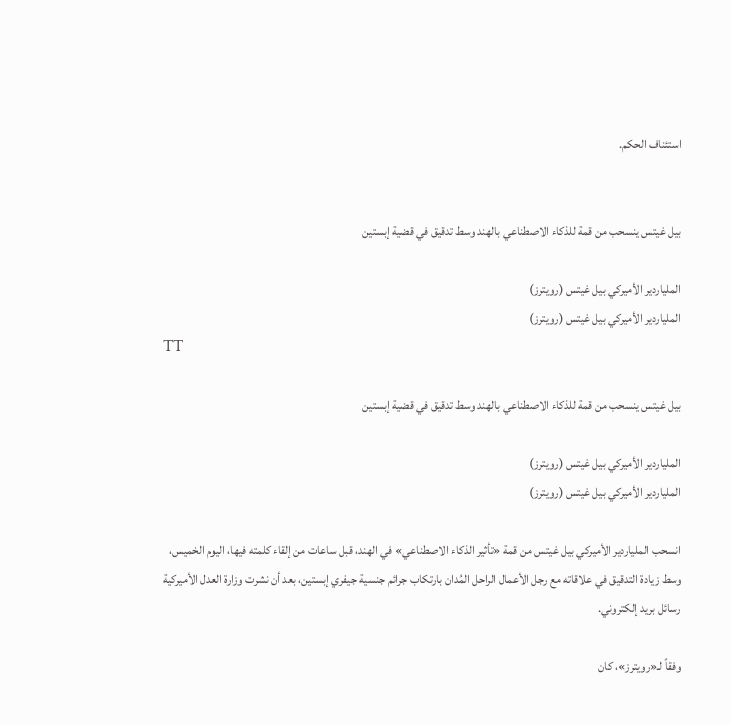استئناف الحكم.


بيل غيتس ينسحب من قمة للذكاء الاصطناعي بالهند وسط تدقيق في قضية إبستين

الملياردير الأميركي بيل غيتس (رويترز)
الملياردير الأميركي بيل غيتس (رويترز)
TT

بيل غيتس ينسحب من قمة للذكاء الاصطناعي بالهند وسط تدقيق في قضية إبستين

الملياردير الأميركي بيل غيتس (رويترز)
الملياردير الأميركي بيل غيتس (رويترز)

انسحب الملياردير الأميركي بيل غيتس من قمة «تأثير الذكاء الاصطناعي» في الهند، قبل ساعات من إلقاء كلمته فيها، اليوم الخميس، وسط زيادة التدقيق في علاقاته مع رجل الأعمال الراحل المُدان بارتكاب جرائم جنسية جيفري إبستين، بعد أن نشرت وزارة العدل الأميركية رسائل بريد إلكتروني.

وفقاً لـ«رويترز»، كان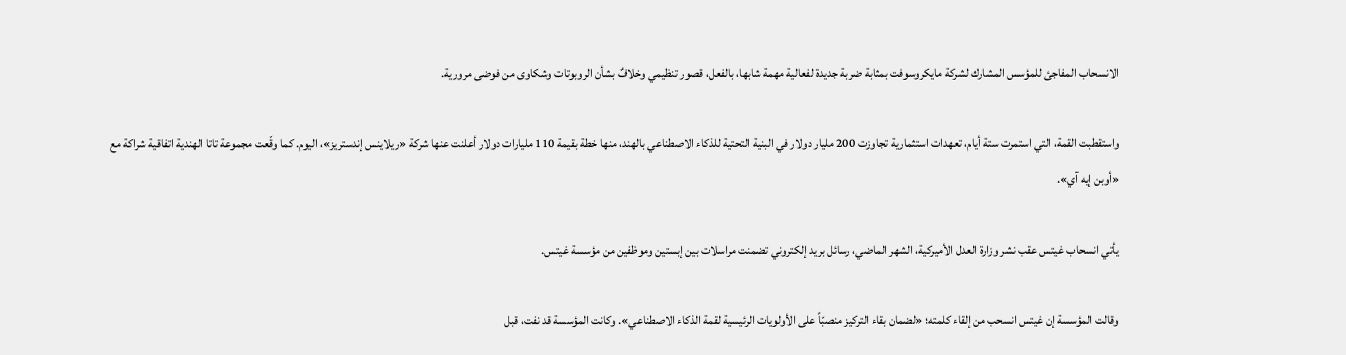الانسحاب المفاجئ للمؤسس المشارك لشركة مايكروسوفت ‌بمثابة ضربة جديدة لفعالية ‌مهمة شابها، بالفعل، قصور ‌تنظيمي وخلافٌ بشأن الروبوتات وشكاوى من فوضى مرورية.

واستقطبت القمة، التي استمرت ستة أيام، تعهدات استثمارية تجاوزت 200 مليار دولار في البنية التحتية للذكاء الاصطناعي بالهند، منها خطة بقيمة 110 مليارات دولار أعلنت عنها شركة «ريلاينس إندستريز»، اليوم. كما وقّعت مجموعة تاتا ‌الهندية اتفاقية ‌شراكة مع «أوبن إيه آي».

يأتي انسحاب غيتس عقب ‌نشر وزارة العدل الأميركية، الشهر الماضي، رسائل ‌بريد إلكتروني تضمنت مراسلات بين إبستين وموظفين من مؤسسة غيتس.

وقالت المؤسسة إن غيتس انسحب من إلقاء كلمته؛ «لضمان بقاء التركيز منصبّاً ‌على الأولويات الرئيسية لقمة الذكاء الاصطناعي». وكانت المؤسسة قد نفت، قبل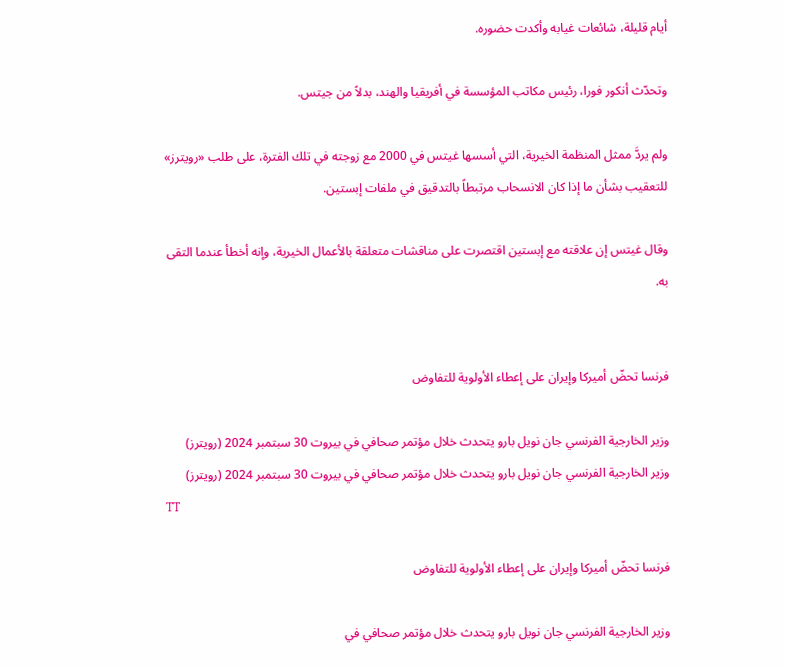أيام قليلة، شائعات غيابه وأكدت حضوره.

وتحدّث أنكور فورا، رئيس مكاتب المؤسسة في أفريقيا والهند، بدلاً من جيتس.

ولم يردَّ ممثل المنظمة الخيرية، التي أسسها غيتس في 2000 مع زوجته في تلك الفترة، على طلب «رويترز» للتعقيب بشأن ما إذا كان الانسحاب مرتبطاً بالتدقيق في ملفات إبستين.

وقال غيتس إن علاقته مع إبستين اقتصرت على مناقشات متعلقة بالأعمال الخيرية، وإنه أخطأ عندما التقى به.


فرنسا تحضّ أميركا وإيران على إعطاء الأولوية للتفاوض

وزير الخارجية الفرنسي جان نويل بارو يتحدث خلال مؤتمر صحافي في بيروت 30 سبتمبر 2024 (رويترز)
وزير الخارجية الفرنسي جان نويل بارو يتحدث خلال مؤتمر صحافي في بيروت 30 سبتمبر 2024 (رويترز)
TT

فرنسا تحضّ أميركا وإيران على إعطاء الأولوية للتفاوض

وزير الخارجية الفرنسي جان نويل بارو يتحدث خلال مؤتمر صحافي في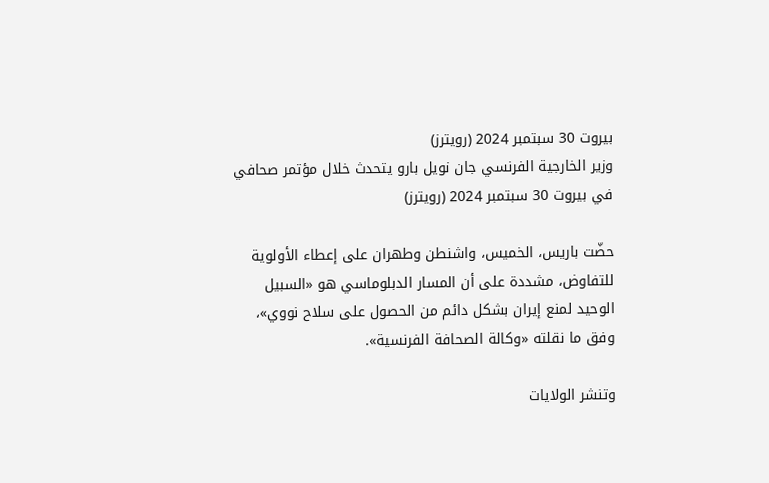بيروت 30 سبتمبر 2024 (رويترز)
وزير الخارجية الفرنسي جان نويل بارو يتحدث خلال مؤتمر صحافي في بيروت 30 سبتمبر 2024 (رويترز)

حضّت باريس، الخميس، واشنطن وطهران على إعطاء الأولوية للتفاوض، مشددة على أن المسار الدبلوماسي هو «السبيل الوحيد لمنع إيران بشكل دائم من الحصول على سلاح نووي»، وفق ما نقلته «وكالة الصحافة الفرنسية».

وتنشر الولايات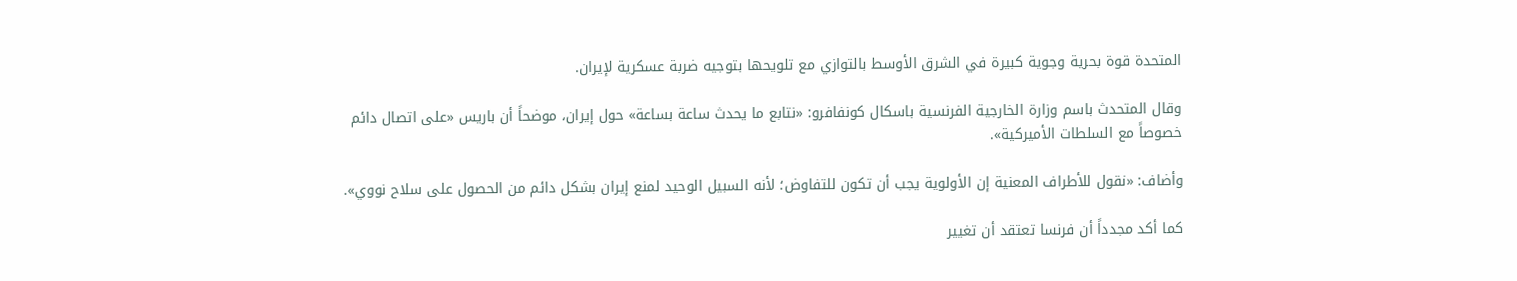المتحدة قوة بحرية وجوية كبيرة في الشرق الأوسط بالتوازي مع تلويحها بتوجيه ضربة عسكرية لإيران.

وقال المتحدث باسم وزارة الخارجية الفرنسية باسكال كونفافرو: «نتابع ما يحدث ساعة بساعة» حول إيران، موضحاً أن باريس «على اتصال دائم خصوصاً مع السلطات الأميركية».

وأضاف: «نقول للأطراف المعنية إن الأولوية يجب أن تكون للتفاوض؛ لأنه السبيل الوحيد لمنع إيران بشكل دائم من الحصول على سلاح نووي».

كما أكد مجدداً أن فرنسا تعتقد أن تغيير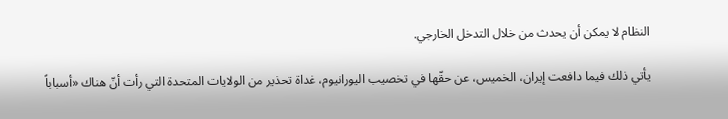النظام لا يمكن أن يحدث من خلال التدخل الخارجي.

يأتي ذلك فيما دافعت إيران، الخميس، عن حقّها في تخصيب اليورانيوم، غداة تحذير من الولايات المتحدة التي رأت أنّ هناك «أسباباً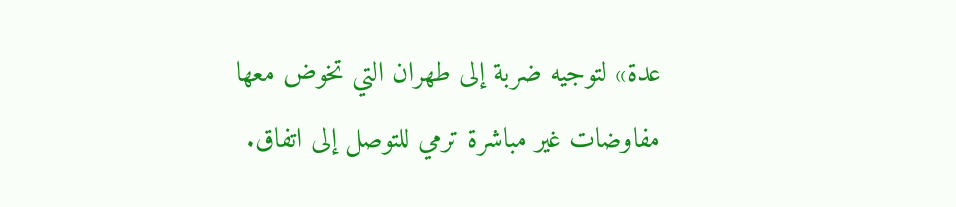عدة» لتوجيه ضربة إلى طهران التي تخوض معها مفاوضات غير مباشرة ترمي للتوصل إلى اتفاق.